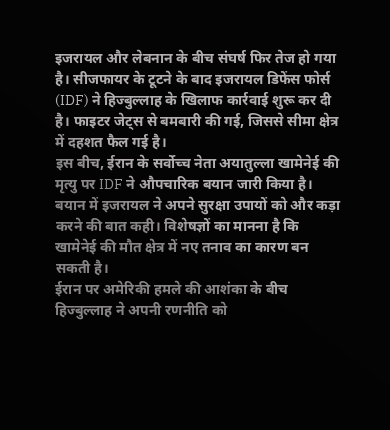इजरायल और लेबनान के बीच संघर्ष फिर तेज हो गया है। सीजफायर के टूटने के बाद इजरायल डिफेंस फोर्स (IDF) ने हिज्बुल्लाह के खिलाफ कार्रवाई शुरू कर दी है। फाइटर जेट्स से बमबारी की गई, जिससे सीमा क्षेत्र में दहशत फैल गई है।
इस बीच, ईरान के सर्वोच्च नेता अयातुल्ला खामेनेई की मृत्यु पर IDF ने औपचारिक बयान जारी किया है। बयान में इजरायल ने अपने सुरक्षा उपायों को और कड़ा करने की बात कही। विशेषज्ञों का मानना है कि खामेनेई की मौत क्षेत्र में नए तनाव का कारण बन सकती है।
ईरान पर अमेरिकी हमले की आशंका के बीच हिज्बुल्लाह ने अपनी रणनीति को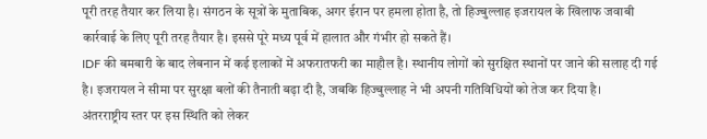पूरी तरह तैयार कर लिया है। संगठन के सूत्रों के मुताबिक, अगर ईरान पर हमला होता है, तो हिज्बुल्लाह इजरायल के खिलाफ जवाबी कार्रवाई के लिए पूरी तरह तैयार है। इससे पूरे मध्य पूर्व में हालात और गंभीर हो सकते हैं।
IDF की बमबारी के बाद लेबनान में कई इलाकों में अफरातफरी का माहौल है। स्थानीय लोगों को सुरक्षित स्थानों पर जाने की सलाह दी गई है। इजरायल ने सीमा पर सुरक्षा बलों की तैनाती बढ़ा दी है, जबकि हिज्बुल्लाह ने भी अपनी गतिविधियों को तेज कर दिया है।
अंतरराष्ट्रीय स्तर पर इस स्थिति को लेकर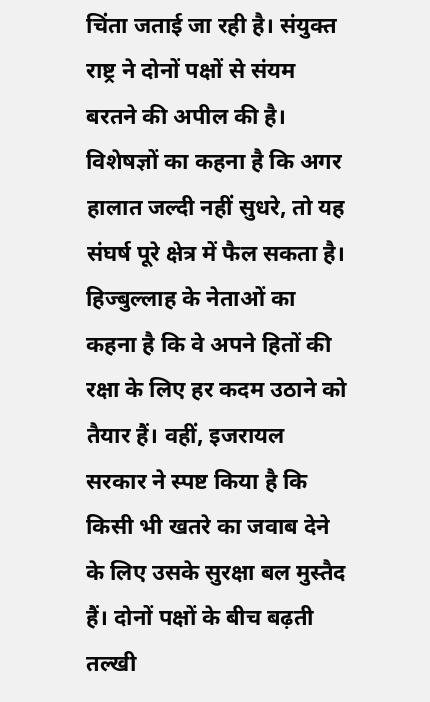चिंता जताई जा रही है। संयुक्त राष्ट्र ने दोनों पक्षों से संयम बरतने की अपील की है। विशेषज्ञों का कहना है कि अगर हालात जल्दी नहीं सुधरे, तो यह संघर्ष पूरे क्षेत्र में फैल सकता है।
हिज्बुल्लाह के नेताओं का कहना है कि वे अपने हितों की रक्षा के लिए हर कदम उठाने को तैयार हैं। वहीं, इजरायल सरकार ने स्पष्ट किया है कि किसी भी खतरे का जवाब देने के लिए उसके सुरक्षा बल मुस्तैद हैं। दोनों पक्षों के बीच बढ़ती तल्खी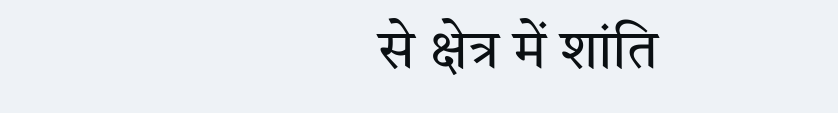से क्षेत्र में शांति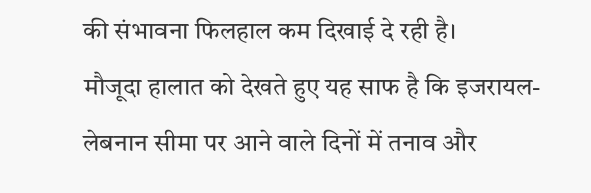की संभावना फिलहाल कम दिखाई दे रही है।
मौजूदा हालात को देखते हुए यह साफ है कि इजरायल-लेबनान सीमा पर आने वाले दिनों में तनाव और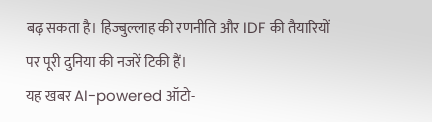बढ़ सकता है। हिज्बुल्लाह की रणनीति और IDF की तैयारियों पर पूरी दुनिया की नजरें टिकी हैं।
यह खबर AI-powered ऑटो-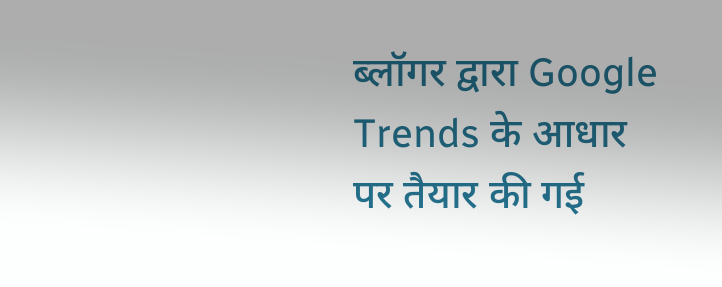ब्लॉगर द्वारा Google Trends के आधार पर तैयार की गई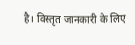है। विस्तृत जानकारी के लिए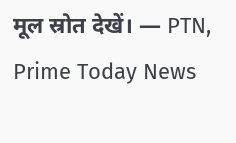मूल स्रोत देखें। — PTN, Prime Today News